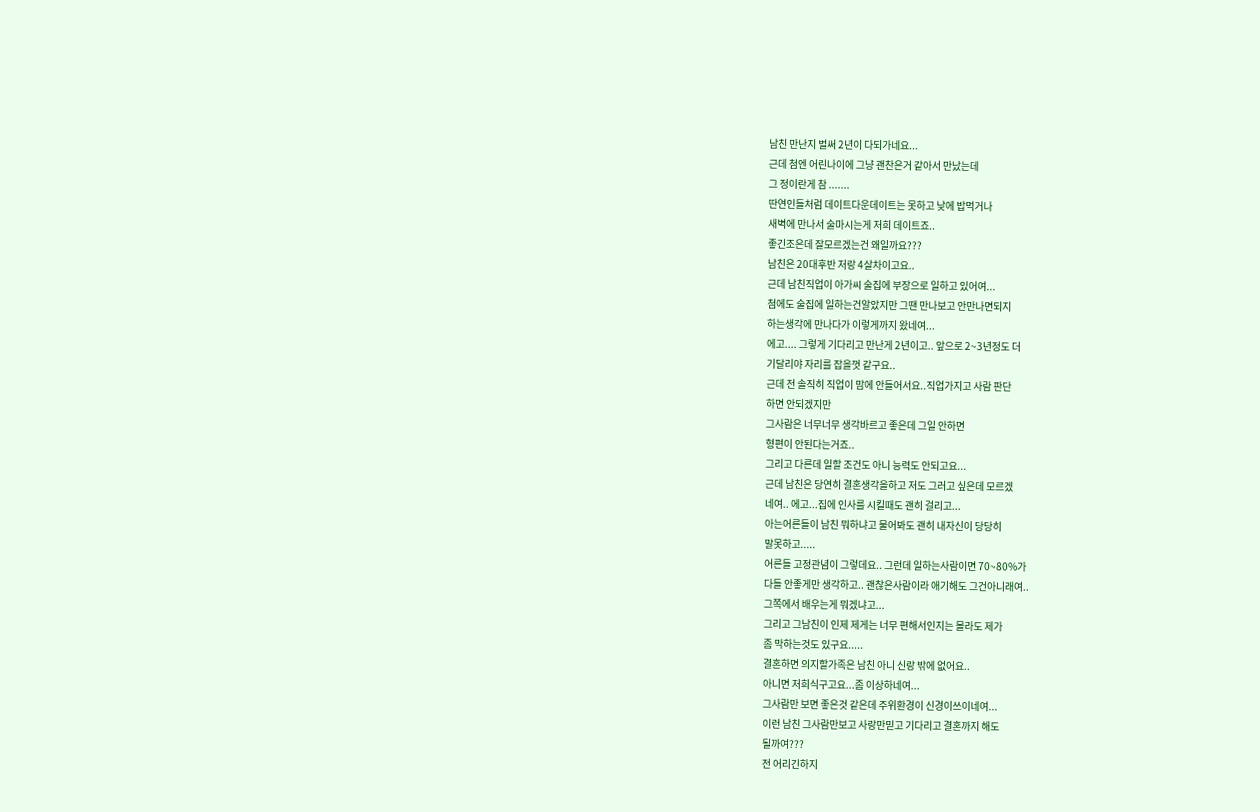남친 만난지 벌써 2년이 다되가네요...
근데 첨엔 어린나이에 그냥 괜찬은거 같아서 만났는데
그 정이란게 참 .......
딴연인들처럼 데이트다운데이트는 못하고 낮에 밥먹거나
새벽에 만나서 술마시는게 저희 데이트죠..
좋긴조은데 잘모르겠는건 왜일까요???
남친은 20대후반 저랑 4살차이고요..
근데 남친직업이 아가씨 술집에 부장으로 일하고 있어여...
첨에도 술집에 일하는건알았지만 그땐 만나보고 안만나면되지
하는생각에 만나다가 이렇게까지 왔네여...
에고.... 그렇게 기다리고 만난게 2년이고.. 앞으로 2~3년정도 더
기달리야 자리를 잡을껏 같구요..
근데 전 솔직히 직업이 맘에 안들어서요..직업가지고 사람 판단
하면 안되겠지만
그사람은 너무너무 생각바르고 좋은데 그일 안하면
형편이 안된다는거죠..
그리고 다른데 일할 조건도 아니 능력도 안되고요...
근데 남친은 당연히 결혼생각을하고 저도 그러고 싶은데 모르겠
네여.. 에고...집에 인사를 시킬때도 괜히 걸리고...
아는어른들이 남친 뭐하냐고 물어봐도 괜히 내자신이 당당히
말못하고.....
어른들 고정관념이 그렇데요.. 그런데 일하는사람이면 70~80%가
다들 안좋게만 생각하고.. 괜찮은사람이라 애기해도 그건아니래여..
그쪽에서 배우는게 뭐겠냐고...
그리고 그남친이 인제 제게는 너무 편해서인지는 몰라도 제가
좀 막하는것도 있구요.....
결혼하면 의지할가족은 남친 아니 신랑 밖에 없어요..
아니면 저희식구고요...좀 이상하네여...
그사람만 보면 좋은것 같은데 주위환경이 신경이쓰이네여...
이런 남친 그사람만보고 사랑만믿고 기다리고 결혼까지 해도
될까여???
전 어리긴하지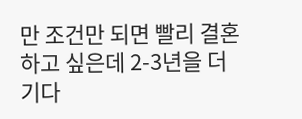만 조건만 되면 빨리 결혼하고 싶은데 2-3년을 더 기다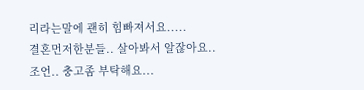리라는말에 괜히 힘빠져서요.....
결혼먼저한분들.. 살아봐서 알잖아요..
조언.. 충고좀 부탁해요...